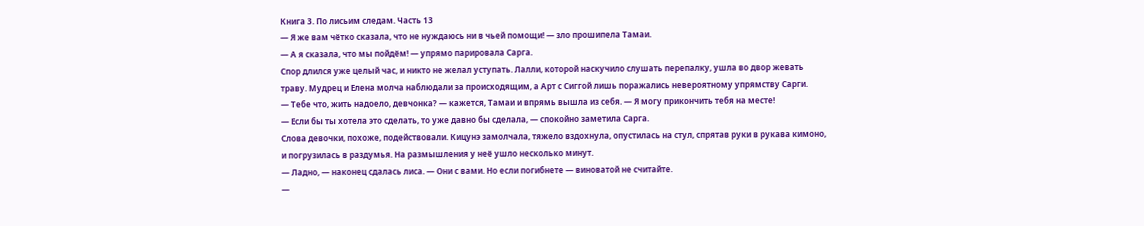Книга 3. По лисьим следам. Часть 13
— Я же вам чётко сказала, что не нуждаюсь ни в чьей помощи! — зло прошипела Тамаи.
— А я сказала, что мы пойдём! — упрямо парировала Сарга.
Спор длился уже целый час, и никто не желал уступать. Лалли, которой наскучило слушать перепалку, ушла во двор жевать траву. Мудрец и Елена молча наблюдали за происходящим, а Арт с Сиггой лишь поражались невероятному упрямству Сарги.
— Тебе что, жить надоело, девчонка? — кажется, Тамаи и впрямь вышла из себя. — Я могу прикончить тебя на месте!
— Если бы ты хотела это сделать, то уже давно бы сделала, — спокойно заметила Сарга.
Слова девочки, похоже, подействовали. Кицунэ замолчала, тяжело вздохнула, опустилась на стул, спрятав руки в рукава кимоно, и погрузилась в раздумья. На размышления у неё ушло несколько минут.
— Ладно, — наконец сдалась лиса. — Они с вами. Но если погибнете — виноватой не считайте.
—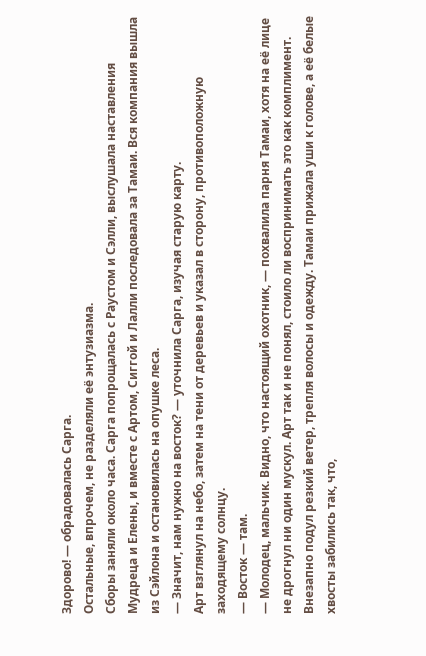Здорово! — обрадовалась Сарга.
Остальные, впрочем, не разделяли её энтузиазма.
Сборы заняли около часа. Сарга попрощалась с Раустом и Сэлли, выслушала наставления Мудреца и Елены, и вместе с Артом, Сиггой и Лалли последовала за Тамаи. Вся компания вышла из Сэйлона и остановилась на опушке леса.
— Значит, нам нужно на восток? — уточнила Сарга, изучая старую карту.
Арт взглянул на небо, затем на тени от деревьев и указал в сторону, противоположную заходящему солнцу.
— Восток — там.
— Молодец, мальчик. Видно, что настоящий охотник, — похвалила парня Тамаи, хотя на её лице не дрогнул ни один мускул. Арт так и не понял, стоило ли воспринимать это как комплимент.
Внезапно подул резкий ветер, трепля волосы и одежду. Тамаи прижала уши к голове, а её белые хвосты забились так, что,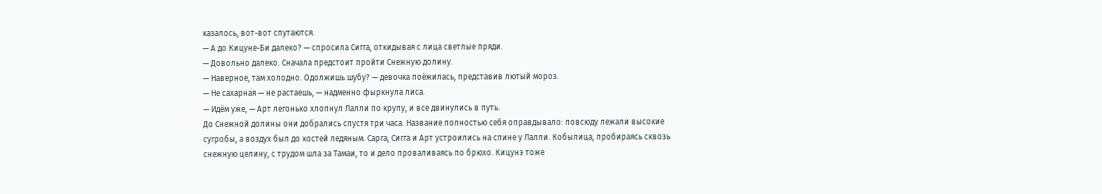казалось, вот-вот спутаются.
— А до Кицуне-Би далеко? — спросила Сигга, откидывая с лица светлые пряди.
— Довольно далеко. Сначала предстоит пройти Снежную долину.
— Наверное, там холодно. Одолжишь шубу? — девочка поёжилась, представив лютый мороз.
— Не сахарная — не растаешь, — надменно фыркнула лиса.
— Идём уже, — Арт легонько хлопнул Лалли по крупу, и все двинулись в путь.
До Снежной долины они добрались спустя три часа. Название полностью себя оправдывало: повсюду лежали высокие сугробы, а воздух был до костей ледяным. Сарга, Сигга и Арт устроились на спине у Лалли. Кобылица, пробираясь сквозь снежную целину, с трудом шла за Тамаи, то и дело проваливаясь по брюхо. Кицунэ тоже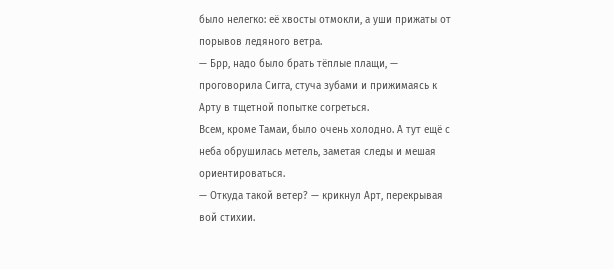было нелегко: её хвосты отмокли, а уши прижаты от порывов ледяного ветра.
— Брр, надо было брать тёплые плащи, — проговорила Сигга, стуча зубами и прижимаясь к Арту в тщетной попытке согреться.
Всем, кроме Тамаи, было очень холодно. А тут ещё с неба обрушилась метель, заметая следы и мешая ориентироваться.
— Откуда такой ветер? — крикнул Арт, перекрывая вой стихии.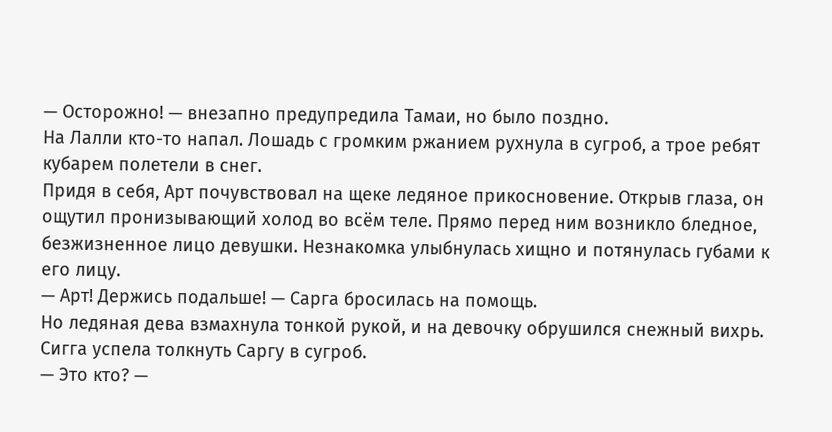— Осторожно! — внезапно предупредила Тамаи, но было поздно.
На Лалли кто-то напал. Лошадь с громким ржанием рухнула в сугроб, а трое ребят кубарем полетели в снег.
Придя в себя, Арт почувствовал на щеке ледяное прикосновение. Открыв глаза, он ощутил пронизывающий холод во всём теле. Прямо перед ним возникло бледное, безжизненное лицо девушки. Незнакомка улыбнулась хищно и потянулась губами к его лицу.
— Арт! Держись подальше! — Сарга бросилась на помощь.
Но ледяная дева взмахнула тонкой рукой, и на девочку обрушился снежный вихрь. Сигга успела толкнуть Саргу в сугроб.
— Это кто? —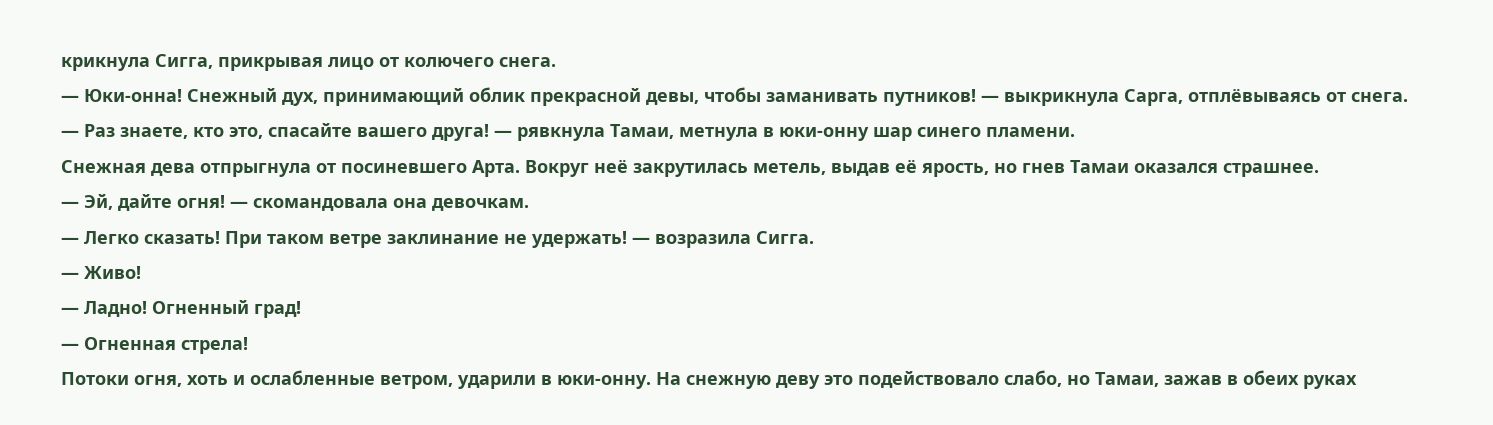крикнула Сигга, прикрывая лицо от колючего снега.
— Юки-онна! Снежный дух, принимающий облик прекрасной девы, чтобы заманивать путников! — выкрикнула Сарга, отплёвываясь от снега.
— Раз знаете, кто это, спасайте вашего друга! — рявкнула Тамаи, метнула в юки-онну шар синего пламени.
Снежная дева отпрыгнула от посиневшего Арта. Вокруг неё закрутилась метель, выдав её ярость, но гнев Тамаи оказался страшнее.
— Эй, дайте огня! — скомандовала она девочкам.
— Легко сказать! При таком ветре заклинание не удержать! — возразила Сигга.
— Живо!
— Ладно! Огненный град!
— Огненная стрела!
Потоки огня, хоть и ослабленные ветром, ударили в юки-онну. На снежную деву это подействовало слабо, но Тамаи, зажав в обеих руках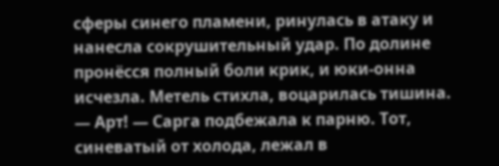сферы синего пламени, ринулась в атаку и нанесла сокрушительный удар. По долине пронёсся полный боли крик, и юки-онна исчезла. Метель стихла, воцарилась тишина.
— Арт! — Сарга подбежала к парню. Тот, синеватый от холода, лежал в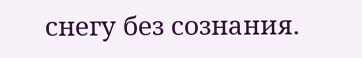снегу без сознания.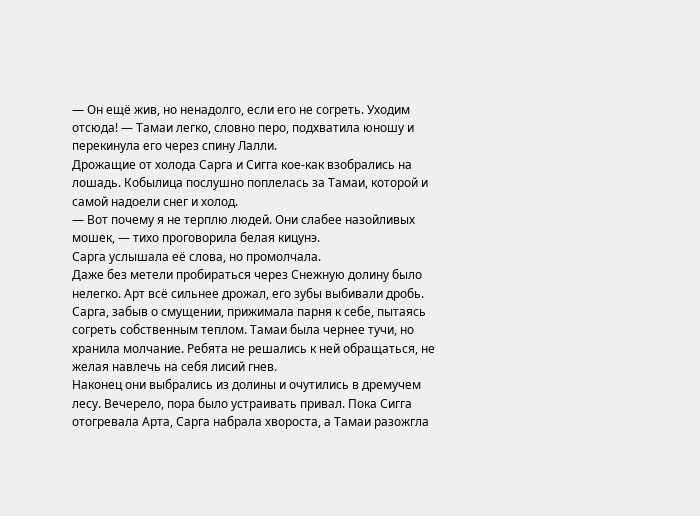— Он ещё жив, но ненадолго, если его не согреть. Уходим отсюда! — Тамаи легко, словно перо, подхватила юношу и перекинула его через спину Лалли.
Дрожащие от холода Сарга и Сигга кое-как взобрались на лошадь. Кобылица послушно поплелась за Тамаи, которой и самой надоели снег и холод.
— Вот почему я не терплю людей. Они слабее назойливых мошек, — тихо проговорила белая кицунэ.
Сарга услышала её слова, но промолчала.
Даже без метели пробираться через Снежную долину было нелегко. Арт всё сильнее дрожал, его зубы выбивали дробь. Сарга, забыв о смущении, прижимала парня к себе, пытаясь согреть собственным теплом. Тамаи была чернее тучи, но хранила молчание. Ребята не решались к ней обращаться, не желая навлечь на себя лисий гнев.
Наконец они выбрались из долины и очутились в дремучем лесу. Вечерело, пора было устраивать привал. Пока Сигга отогревала Арта, Сарга набрала хвороста, а Тамаи разожгла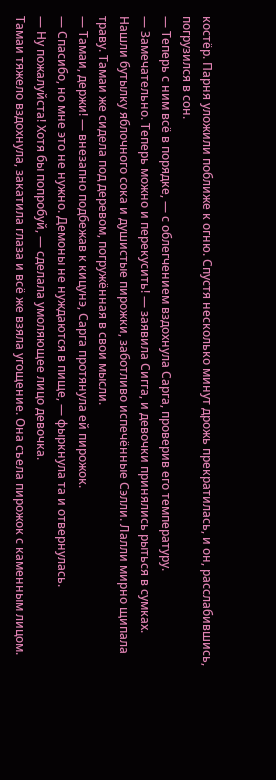костёр. Парня уложили поближе к огню. Спустя несколько минут дрожь прекратилась, и он, расслабившись, погрузился в сон.
— Теперь с ним всё в порядке, — с облегчением вздохнула Сарга, проверив его температуру.
— Замечательно. Теперь можно и перекусить! — заявила Сигга, и девочки принялись рыться в сумках.
Нашли бутылку яблочного сока и душистые пирожки, заботливо испечённые Сэлли. Лалли мирно щипала траву. Тамаи же сидела под деревом, погружённая в свои мысли.
— Тамаи, держи! — внезапно подбежав к кицунэ, Сарга протянула ей пирожок.
— Спасибо, но мне это не нужно. Демоны не нуждаются в пище, — фыркнула та и отвернулась.
— Ну пожалуйста! Хотя бы попробуй, — сделала умоляющее лицо девочка.
Тамаи тяжело вздохнула, закатила глаза и всё же взяла угощение. Она съела пирожок с каменным лицом.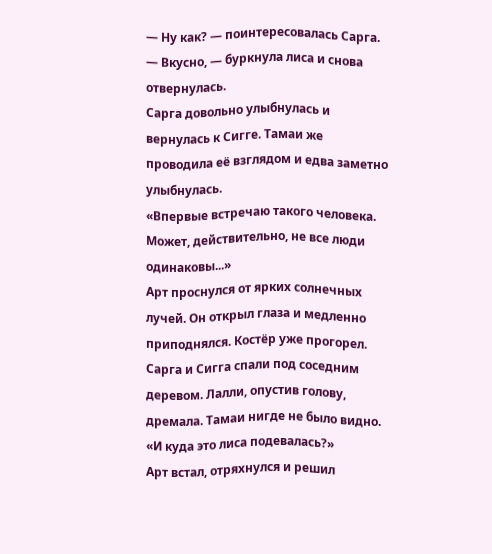— Ну как? — поинтересовалась Сарга.
— Вкусно, — буркнула лиса и снова отвернулась.
Сарга довольно улыбнулась и вернулась к Сигге. Тамаи же проводила её взглядом и едва заметно улыбнулась.
«Впервые встречаю такого человека. Может, действительно, не все люди одинаковы...»
Арт проснулся от ярких солнечных лучей. Он открыл глаза и медленно приподнялся. Костёр уже прогорел. Сарга и Сигга спали под соседним деревом. Лалли, опустив голову, дремала. Тамаи нигде не было видно.
«И куда это лиса подевалась?»
Арт встал, отряхнулся и решил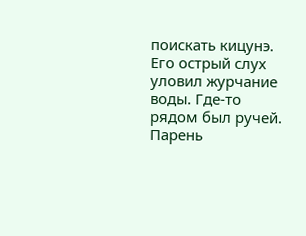поискать кицунэ.
Его острый слух уловил журчание воды. Где-то рядом был ручей. Парень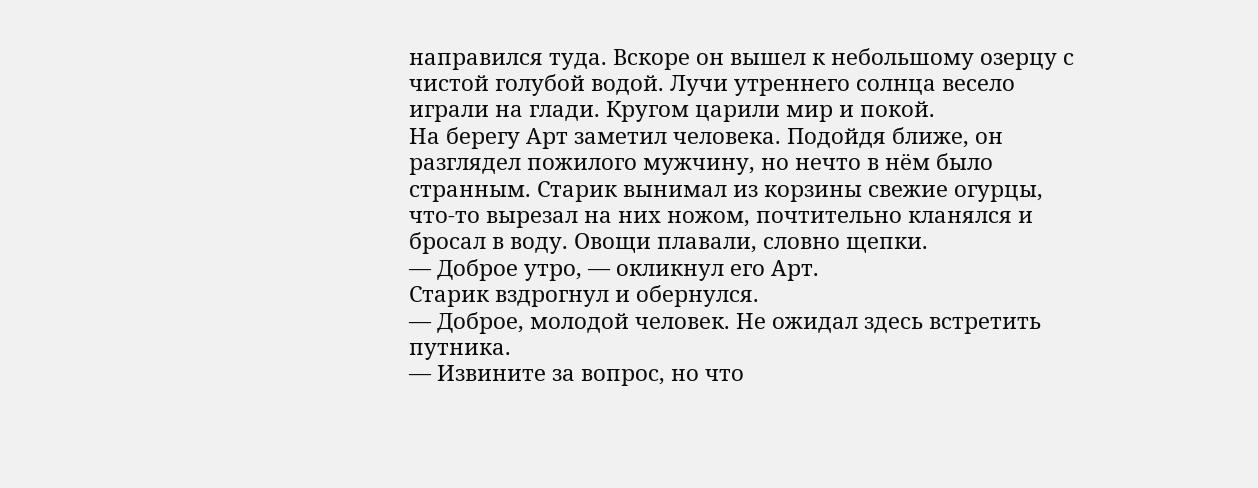направился туда. Вскоре он вышел к небольшому озерцу с чистой голубой водой. Лучи утреннего солнца весело играли на глади. Кругом царили мир и покой.
На берегу Арт заметил человека. Подойдя ближе, он разглядел пожилого мужчину, но нечто в нём было странным. Старик вынимал из корзины свежие огурцы, что-то вырезал на них ножом, почтительно кланялся и бросал в воду. Овощи плавали, словно щепки.
— Доброе утро, — окликнул его Арт.
Старик вздрогнул и обернулся.
— Доброе, молодой человек. Не ожидал здесь встретить путника.
— Извините за вопрос, но что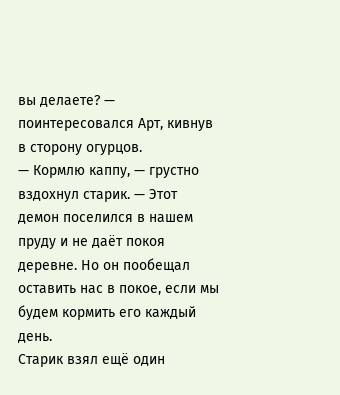вы делаете? — поинтересовался Арт, кивнув в сторону огурцов.
— Кормлю каппу, — грустно вздохнул старик. — Этот демон поселился в нашем пруду и не даёт покоя деревне. Но он пообещал оставить нас в покое, если мы будем кормить его каждый день.
Старик взял ещё один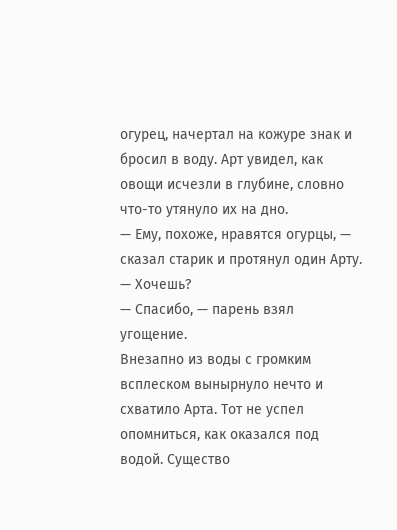огурец, начертал на кожуре знак и бросил в воду. Арт увидел, как овощи исчезли в глубине, словно что-то утянуло их на дно.
— Ему, похоже, нравятся огурцы, — сказал старик и протянул один Арту. — Хочешь?
— Спасибо, — парень взял угощение.
Внезапно из воды с громким всплеском вынырнуло нечто и схватило Арта. Тот не успел опомниться, как оказался под водой. Существо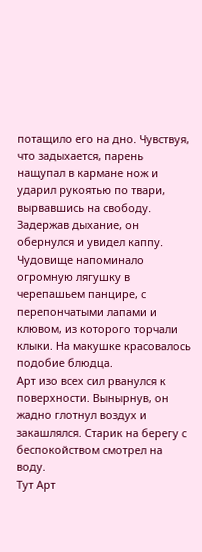потащило его на дно. Чувствуя, что задыхается, парень нащупал в кармане нож и ударил рукоятью по твари, вырвавшись на свободу.
Задержав дыхание, он обернулся и увидел каппу. Чудовище напоминало огромную лягушку в черепашьем панцире, с перепончатыми лапами и клювом, из которого торчали клыки. На макушке красовалось подобие блюдца.
Арт изо всех сил рванулся к поверхности. Вынырнув, он жадно глотнул воздух и закашлялся. Старик на берегу с беспокойством смотрел на воду.
Тут Арт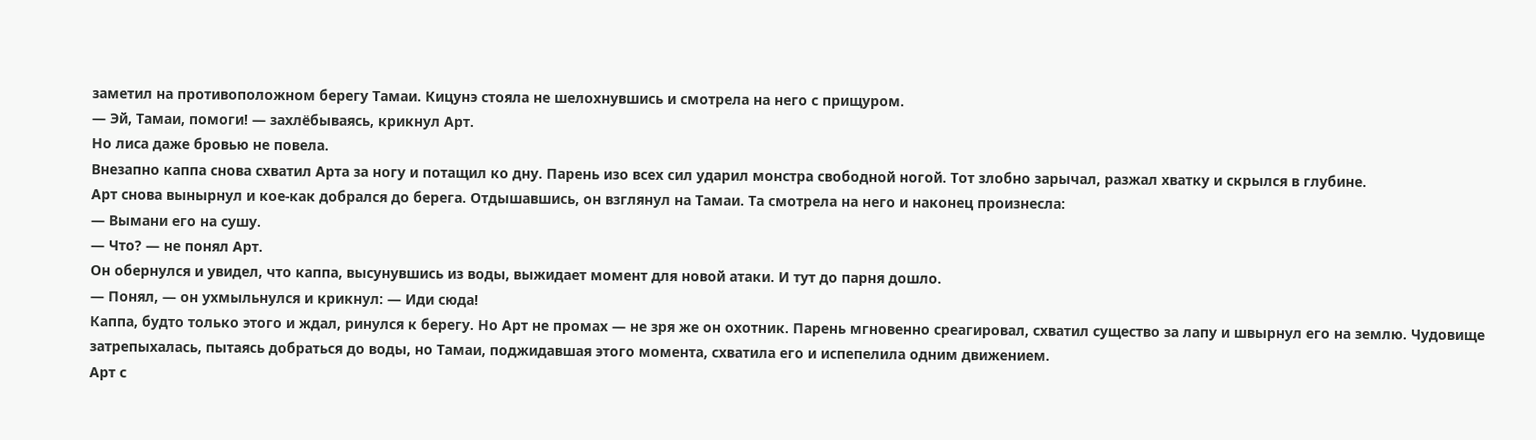заметил на противоположном берегу Тамаи. Кицунэ стояла не шелохнувшись и смотрела на него с прищуром.
— Эй, Тамаи, помоги! — захлёбываясь, крикнул Арт.
Но лиса даже бровью не повела.
Внезапно каппа снова схватил Арта за ногу и потащил ко дну. Парень изо всех сил ударил монстра свободной ногой. Тот злобно зарычал, разжал хватку и скрылся в глубине.
Арт снова вынырнул и кое-как добрался до берега. Отдышавшись, он взглянул на Тамаи. Та смотрела на него и наконец произнесла:
— Вымани его на сушу.
— Что? — не понял Арт.
Он обернулся и увидел, что каппа, высунувшись из воды, выжидает момент для новой атаки. И тут до парня дошло.
— Понял, — он ухмыльнулся и крикнул: — Иди сюда!
Каппа, будто только этого и ждал, ринулся к берегу. Но Арт не промах — не зря же он охотник. Парень мгновенно среагировал, схватил существо за лапу и швырнул его на землю. Чудовище затрепыхалась, пытаясь добраться до воды, но Тамаи, поджидавшая этого момента, схватила его и испепелила одним движением.
Арт с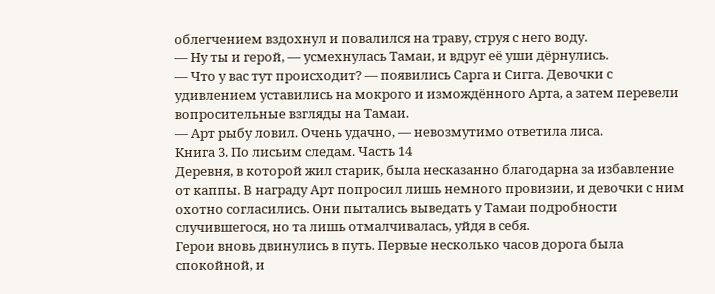облегчением вздохнул и повалился на траву, струя с него воду.
— Ну ты и герой, — усмехнулась Тамаи, и вдруг её уши дёрнулись.
— Что у вас тут происходит? — появились Сарга и Сигга. Девочки с удивлением уставились на мокрого и измождённого Арта, а затем перевели вопросительные взгляды на Тамаи.
— Арт рыбу ловил. Очень удачно, — невозмутимо ответила лиса.
Книга 3. По лисьим следам. Часть 14
Деревня, в которой жил старик, была несказанно благодарна за избавление от каппы. В награду Арт попросил лишь немного провизии, и девочки с ним охотно согласились. Они пытались выведать у Тамаи подробности случившегося, но та лишь отмалчивалась, уйдя в себя.
Герои вновь двинулись в путь. Первые несколько часов дорога была спокойной, и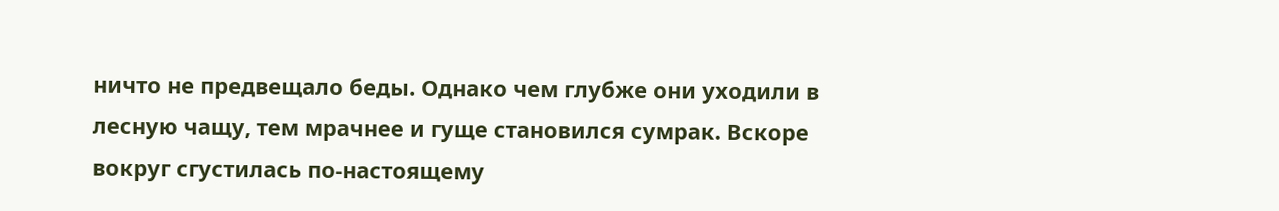ничто не предвещало беды. Однако чем глубже они уходили в лесную чащу, тем мрачнее и гуще становился сумрак. Вскоре вокруг сгустилась по-настоящему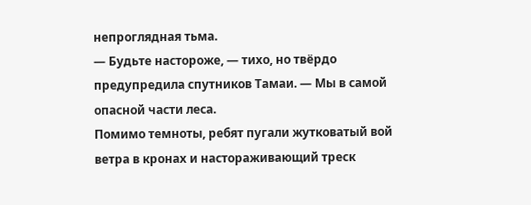непроглядная тьма.
— Будьте настороже, — тихо, но твёрдо предупредила спутников Тамаи. — Мы в самой опасной части леса.
Помимо темноты, ребят пугали жутковатый вой ветра в кронах и настораживающий треск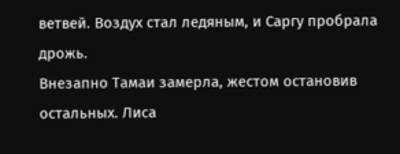ветвей. Воздух стал ледяным, и Саргу пробрала дрожь.
Внезапно Тамаи замерла, жестом остановив остальных. Лиса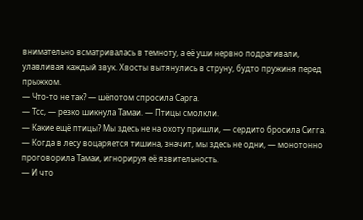внимательно всматривалась в темноту, а её уши нервно подрагивали, улавливая каждый звук. Хвосты вытянулись в струну, будто пружиня перед прыжком.
— Что-то не так? — шёпотом спросила Сарга.
— Тсс, — резко шикнула Тамаи. — Птицы смолкли.
— Какие ещё птицы? Мы здесь не на охоту пришли, — сердито бросила Сигга.
— Когда в лесу воцаряется тишина, значит, мы здесь не одни, — монотонно проговорила Тамаи, игнорируя её язвительность.
— И что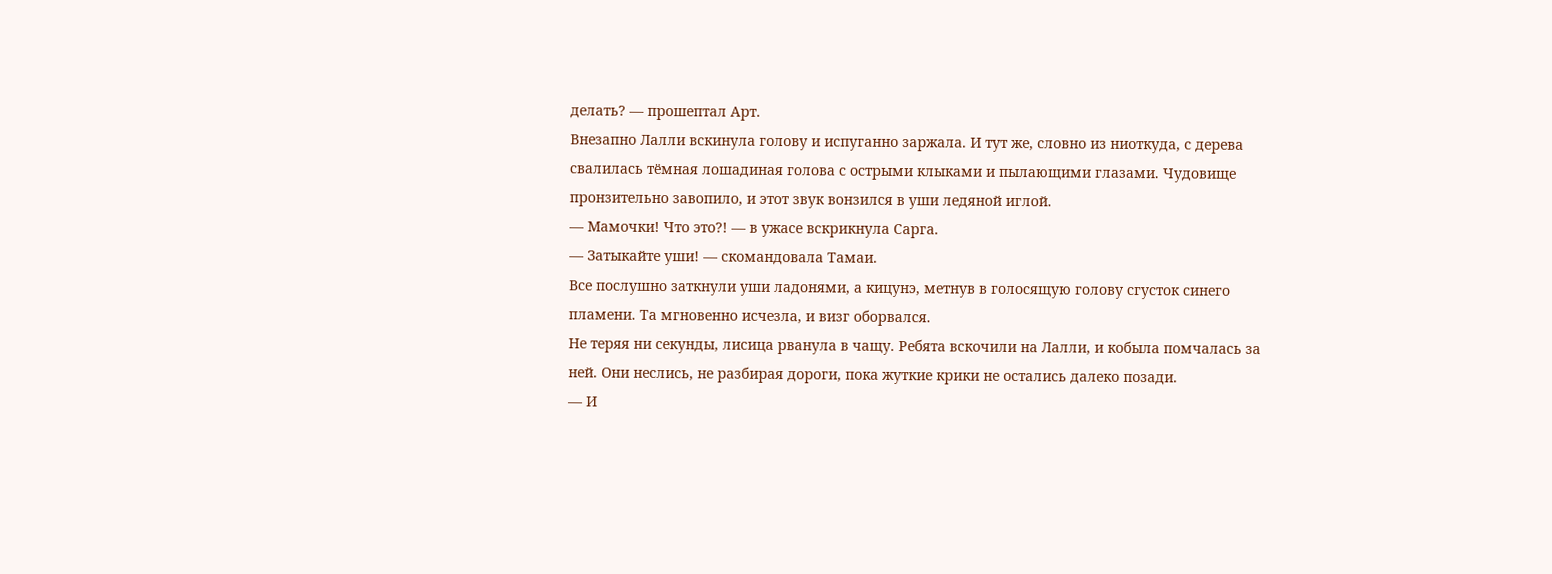делать? — прошептал Арт.
Внезапно Лалли вскинула голову и испуганно заржала. И тут же, словно из ниоткуда, с дерева свалилась тёмная лошадиная голова с острыми клыками и пылающими глазами. Чудовище пронзительно завопило, и этот звук вонзился в уши ледяной иглой.
— Мамочки! Что это?! — в ужасе вскрикнула Сарга.
— Затыкайте уши! — скомандовала Тамаи.
Все послушно заткнули уши ладонями, а кицунэ, метнув в голосящую голову сгусток синего пламени. Та мгновенно исчезла, и визг оборвался.
Не теряя ни секунды, лисица рванула в чащу. Ребята вскочили на Лалли, и кобыла помчалась за ней. Они неслись, не разбирая дороги, пока жуткие крики не остались далеко позади.
— И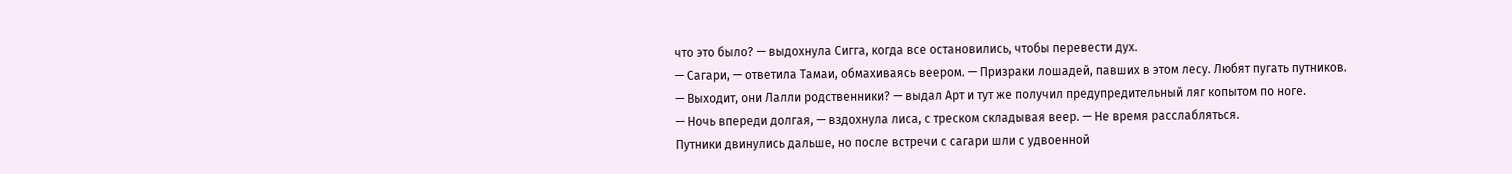что это было? — выдохнула Сигга, когда все остановились, чтобы перевести дух.
— Сагари, — ответила Тамаи, обмахиваясь веером. — Призраки лошадей, павших в этом лесу. Любят пугать путников.
— Выходит, они Лалли родственники? — выдал Арт и тут же получил предупредительный ляг копытом по ноге.
— Ночь впереди долгая, — вздохнула лиса, с треском складывая веер. — Не время расслабляться.
Путники двинулись дальше, но после встречи с сагари шли с удвоенной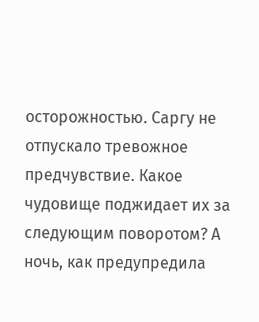осторожностью. Саргу не отпускало тревожное предчувствие. Какое чудовище поджидает их за следующим поворотом? А ночь, как предупредила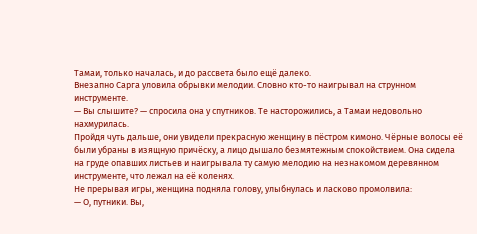Тамаи, только началась, и до рассвета было ещё далеко.
Внезапно Сарга уловила обрывки мелодии. Словно кто-то наигрывал на струнном инструменте.
— Вы слышите? — спросила она у спутников. Те насторожились, а Тамаи недовольно нахмурилась.
Пройдя чуть дальше, они увидели прекрасную женщину в пёстром кимоно. Чёрные волосы её были убраны в изящную причёску, а лицо дышало безмятежным спокойствием. Она сидела на груде опавших листьев и наигрывала ту самую мелодию на незнакомом деревянном инструменте, что лежал на её коленях.
Не прерывая игры, женщина подняла голову, улыбнулась и ласково промолвила:
— О, путники. Вы,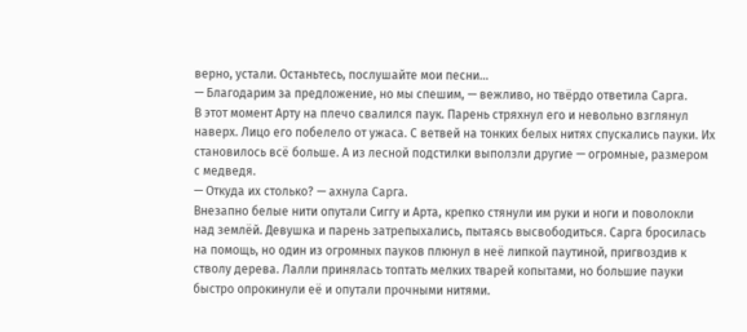верно, устали. Останьтесь, послушайте мои песни...
— Благодарим за предложение, но мы спешим, — вежливо, но твёрдо ответила Сарга.
В этот момент Арту на плечо свалился паук. Парень стряхнул его и невольно взглянул наверх. Лицо его побелело от ужаса. С ветвей на тонких белых нитях спускались пауки. Их становилось всё больше. А из лесной подстилки выползли другие — огромные, размером с медведя.
— Откуда их столько? — ахнула Сарга.
Внезапно белые нити опутали Сиггу и Арта, крепко стянули им руки и ноги и поволокли над землёй. Девушка и парень затрепыхались, пытаясь высвободиться. Сарга бросилась на помощь, но один из огромных пауков плюнул в неё липкой паутиной, пригвоздив к стволу дерева. Лалли принялась топтать мелких тварей копытами, но большие пауки быстро опрокинули её и опутали прочными нитями.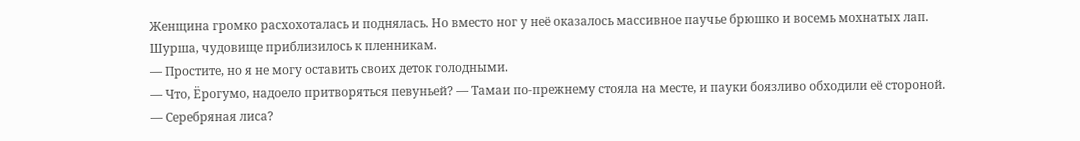Женщина громко расхохоталась и поднялась. Но вместо ног у неё оказалось массивное паучье брюшко и восемь мохнатых лап. Шурша, чудовище приблизилось к пленникам.
— Простите, но я не могу оставить своих деток голодными.
— Что, Ёрогумо, надоело притворяться певуньей? — Тамаи по-прежнему стояла на месте, и пауки боязливо обходили её стороной.
— Серебряная лиса?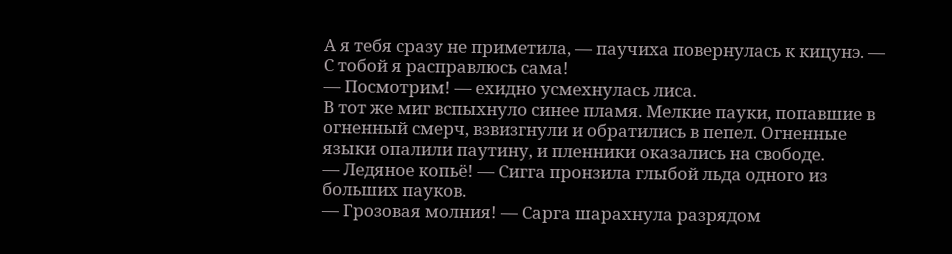А я тебя сразу не приметила, — паучиха повернулась к кицунэ. — С тобой я расправлюсь сама!
— Посмотрим! — ехидно усмехнулась лиса.
В тот же миг вспыхнуло синее пламя. Мелкие пауки, попавшие в огненный смерч, взвизгнули и обратились в пепел. Огненные языки опалили паутину, и пленники оказались на свободе.
— Ледяное копьё! — Сигга пронзила глыбой льда одного из больших пауков.
— Грозовая молния! — Сарга шарахнула разрядом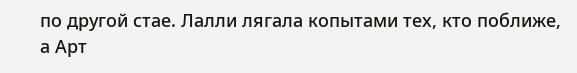по другой стае. Лалли лягала копытами тех, кто поближе, а Арт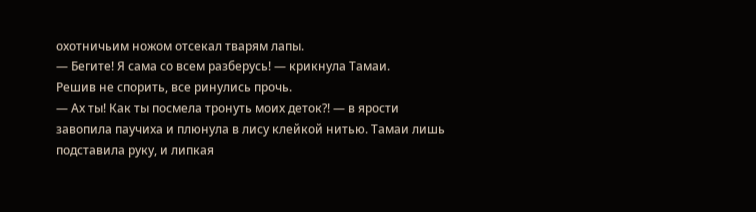охотничьим ножом отсекал тварям лапы.
— Бегите! Я сама со всем разберусь! — крикнула Тамаи.
Решив не спорить, все ринулись прочь.
— Ах ты! Как ты посмела тронуть моих деток?! — в ярости завопила паучиха и плюнула в лису клейкой нитью. Тамаи лишь подставила руку, и липкая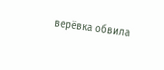верёвка обвила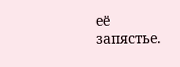её запястье.